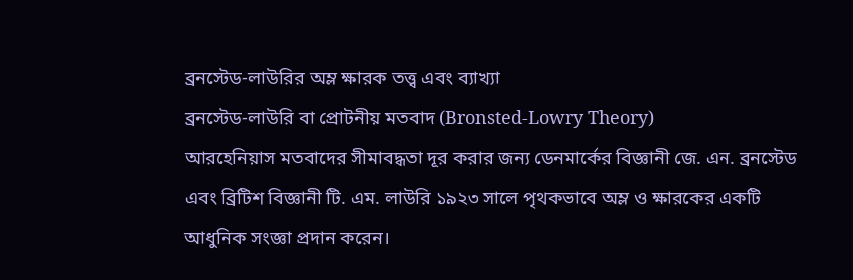ব্রনস্টেড-লাউরির অম্ল ক্ষারক তত্ত্ব এবং ব্যাখ্যা
ব্রনস্টেড-লাউরি বা প্রোটনীয় মতবাদ (Bronsted-Lowry Theory)
আরহেনিয়াস মতবাদের সীমাবদ্ধতা দূর করার জন্য ডেনমার্কের বিজ্ঞানী জে. এন. ব্রনস্টেড এবং ব্রিটিশ বিজ্ঞানী টি. এম. লাউরি ১৯২৩ সালে পৃথকভাবে অম্ল ও ক্ষারকের একটি আধুনিক সংজ্ঞা প্রদান করেন।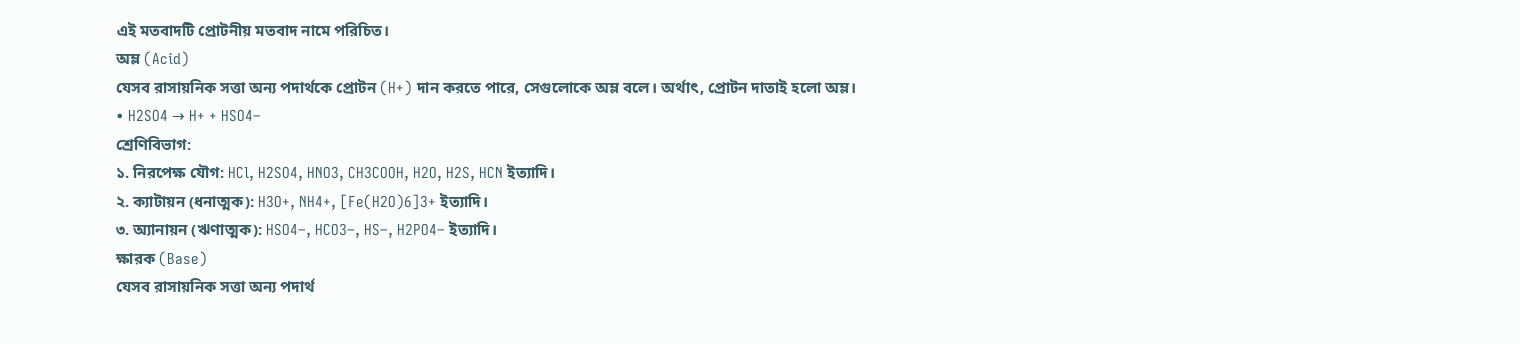এই মতবাদটি প্রোটনীয় মতবাদ নামে পরিচিত।
অম্ল (Acid)
যেসব রাসায়নিক সত্তা অন্য পদার্থকে প্রোটন (H+) দান করতে পারে, সেগুলোকে অম্ল বলে। অর্থাৎ, প্রোটন দাতাই হলো অম্ল।
• H2SO4 → H+ + HSO4–
শ্রেণিবিভাগ:
১. নিরপেক্ষ যৌগ: HCl, H2SO4, HNO3, CH3COOH, H2O, H2S, HCN ইত্যাদি।
২. ক্যাটায়ন (ধনাত্মক): H3O+, NH4+, [Fe(H2O)6]3+ ইত্যাদি।
৩. অ্যানায়ন (ঋণাত্মক): HSO4–, HCO3–, HS–, H2PO4– ইত্যাদি।
ক্ষারক (Base)
যেসব রাসায়নিক সত্তা অন্য পদার্থ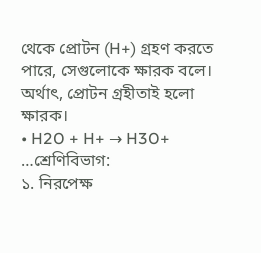থেকে প্রোটন (H+) গ্রহণ করতে পারে, সেগুলোকে ক্ষারক বলে। অর্থাৎ, প্রোটন গ্রহীতাই হলো ক্ষারক।
• H2O + H+ → H3O+
…শ্রেণিবিভাগ:
১. নিরপেক্ষ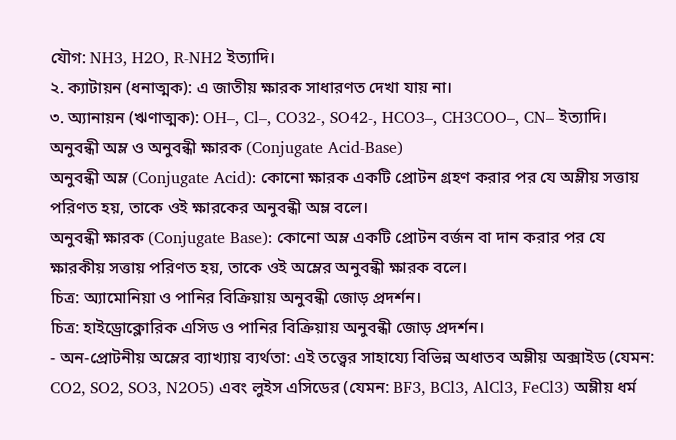যৌগ: NH3, H2O, R-NH2 ইত্যাদি।
২. ক্যাটায়ন (ধনাত্মক): এ জাতীয় ক্ষারক সাধারণত দেখা যায় না।
৩. অ্যানায়ন (ঋণাত্মক): OH–, Cl–, CO32-, SO42-, HCO3–, CH3COO–, CN– ইত্যাদি।
অনুবন্ধী অম্ল ও অনুবন্ধী ক্ষারক (Conjugate Acid-Base)
অনুবন্ধী অম্ল (Conjugate Acid): কোনো ক্ষারক একটি প্রোটন গ্রহণ করার পর যে অম্লীয় সত্তায় পরিণত হয়, তাকে ওই ক্ষারকের অনুবন্ধী অম্ল বলে।
অনুবন্ধী ক্ষারক (Conjugate Base): কোনো অম্ল একটি প্রোটন বর্জন বা দান করার পর যে ক্ষারকীয় সত্তায় পরিণত হয়, তাকে ওই অম্লের অনুবন্ধী ক্ষারক বলে।
চিত্র: অ্যামোনিয়া ও পানির বিক্রিয়ায় অনুবন্ধী জোড় প্রদর্শন।
চিত্র: হাইড্রোক্লোরিক এসিড ও পানির বিক্রিয়ায় অনুবন্ধী জোড় প্রদর্শন।
- অন-প্রোটনীয় অম্লের ব্যাখ্যায় ব্যর্থতা: এই তত্ত্বের সাহায্যে বিভিন্ন অধাতব অম্লীয় অক্সাইড (যেমন: CO2, SO2, SO3, N2O5) এবং লুইস এসিডের (যেমন: BF3, BCl3, AlCl3, FeCl3) অম্লীয় ধর্ম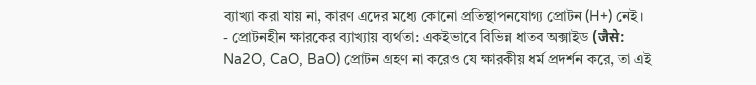ব্যাখ্যা করা যায় না, কারণ এদের মধ্যে কোনো প্রতিস্থাপনযোগ্য প্রোটন (H+) নেই।
- প্রোটনহীন ক্ষারকের ব্যাখ্যায় ব্যর্থতা: একইভাবে বিভিন্ন ধাতব অক্সাইড (जैसे: Na2O, CaO, BaO) প্রোটন গ্রহণ না করেও যে ক্ষারকীয় ধর্ম প্রদর্শন করে, তা এই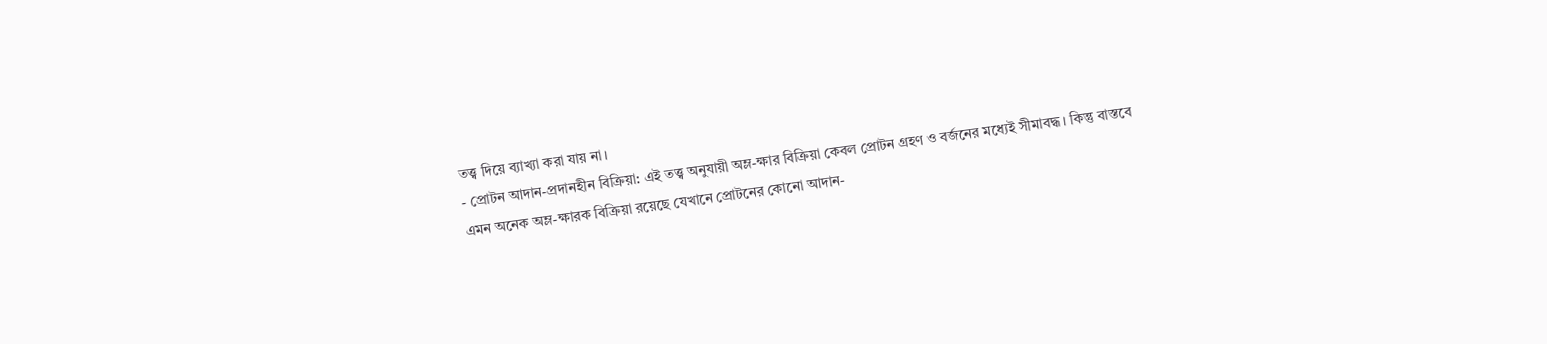তত্ত্ব দিয়ে ব্যাখ্যা করা যায় না।
- প্রোটন আদান-প্রদানহীন বিক্রিয়া: এই তত্ত্ব অনুযায়ী অম্ল-ক্ষার বিক্রিয়া কেবল প্রোটন গ্রহণ ও বর্জনের মধ্যেই সীমাবদ্ধ। কিন্তু বাস্তবে এমন অনেক অম্ল-ক্ষারক বিক্রিয়া রয়েছে যেখানে প্রোটনের কোনো আদান-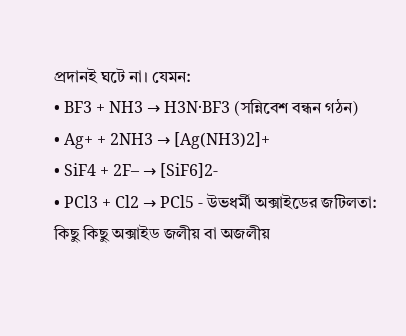প্রদানই ঘটে না। যেমন:
• BF3 + NH3 → H3N·BF3 (সন্নিবেশ বন্ধন গঠন)
• Ag+ + 2NH3 → [Ag(NH3)2]+
• SiF4 + 2F– → [SiF6]2-
• PCl3 + Cl2 → PCl5 - উভধর্মী অক্সাইডের জটিলতা: কিছু কিছু অক্সাইড জলীয় বা অজলীয়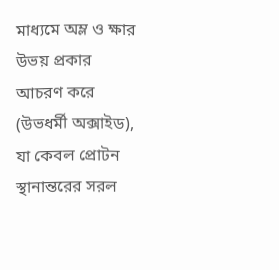মাধ্যমে অম্ল ও ক্ষার উভয় প্রকার আচরণ করে (উভধর্মী অক্সাইড), যা কেবল প্রোটন স্থানান্তরের সরল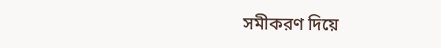সমীকরণ দিয়ে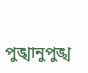পুঙ্খানুপুঙ্খ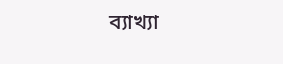ব্যাখ্যা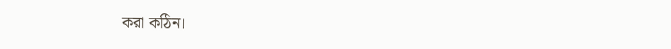করা কঠিন।